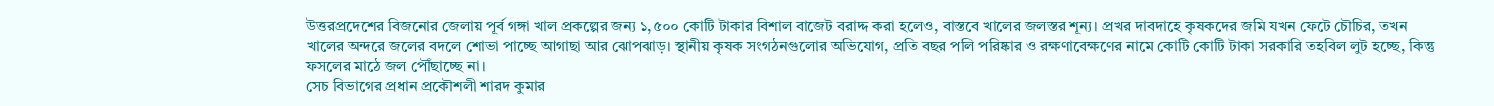উত্তরপ্রদেশের বিজনোর জেলায় পূর্ব গঙ্গা খাল প্রকল্পের জন্য ১,৫০০ কোটি টাকার বিশাল বাজেট বরাদ্দ করা হলেও, বাস্তবে খালের জলস্তর শূন্য। প্রখর দাবদাহে কৃষকদের জমি যখন ফেটে চৌচির, তখন খালের অন্দরে জলের বদলে শোভা পাচ্ছে আগাছা আর ঝোপঝাড়। স্থানীয় কৃষক সংগঠনগুলোর অভিযোগ, প্রতি বছর পলি পরিষ্কার ও রক্ষণাবেক্ষণের নামে কোটি কোটি টাকা সরকারি তহবিল লুট হচ্ছে, কিন্তু ফসলের মাঠে জল পৌঁছাচ্ছে না।
সেচ বিভাগের প্রধান প্রকৌশলী শারদ কুমার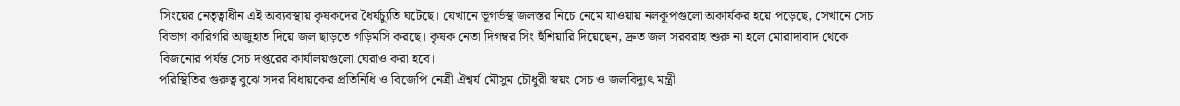সিংয়ের নেতৃত্বাধীন এই অব্যবস্থায় কৃষকদের ধৈর্যচ্যুতি ঘটেছে। যেখানে ভূগর্ভস্থ জলস্তর নিচে নেমে যাওয়ায় নলকূপগুলো অকার্যকর হয়ে পড়েছে, সেখানে সেচ বিভাগ কারিগরি অজুহাত দিয়ে জল ছাড়তে গড়িমসি করছে। কৃষক নেতা দিগম্বর সিং হুঁশিয়ারি দিয়েছেন, দ্রুত জল সরবরাহ শুরু না হলে মোরাদাবাদ থেকে বিজনোর পর্যন্ত সেচ দপ্তরের কার্যালয়গুলো ঘেরাও করা হবে।
পরিস্থিতির গুরুত্ব বুঝে সদর বিধায়কের প্রতিনিধি ও বিজেপি নেত্রী ঐশ্বর্য মৌসুম চৌধুরী স্বয়ং সেচ ও জলবিদ্যুৎ মন্ত্রী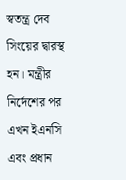স্বতন্ত্র দেব সিংয়ের দ্বারস্থ হন। মন্ত্রীর নির্দেশের পর এখন ইএনসি এবং প্রধান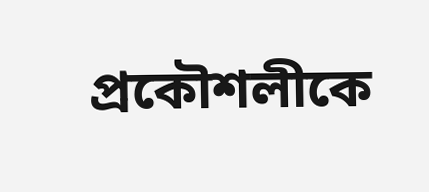প্রকৌশলীকে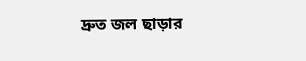দ্রুত জল ছাড়ার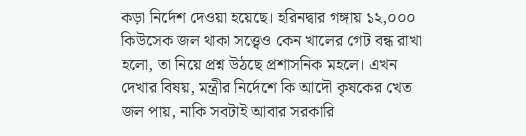কড়া নির্দেশ দেওয়া হয়েছে। হরিনদ্বার গঙ্গায় ১২,০০০ কিউসেক জল থাকা সত্ত্বেও কেন খালের গেট বন্ধ রাখা হলো, তা নিয়ে প্রশ্ন উঠছে প্রশাসনিক মহলে। এখন দেখার বিষয়, মন্ত্রীর নির্দেশে কি আদৌ কৃষকের খেত জল পায়, নাকি সবটাই আবার সরকারি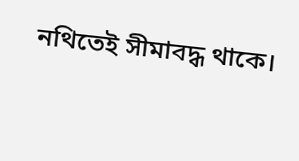নথিতেই সীমাবদ্ধ থাকে।